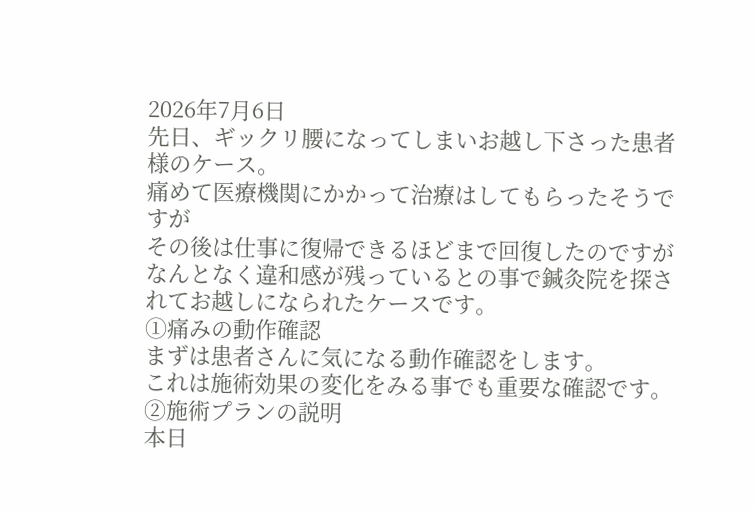2026年7月6日
先日、ギックリ腰になってしまいお越し下さった患者様のケース。
痛めて医療機関にかかって治療はしてもらったそうですが
その後は仕事に復帰できるほどまで回復したのですが
なんとなく違和感が残っているとの事で鍼灸院を探されてお越しになられたケースです。
➀痛みの動作確認
まずは患者さんに気になる動作確認をします。
これは施術効果の変化をみる事でも重要な確認です。
②施術プランの説明
本日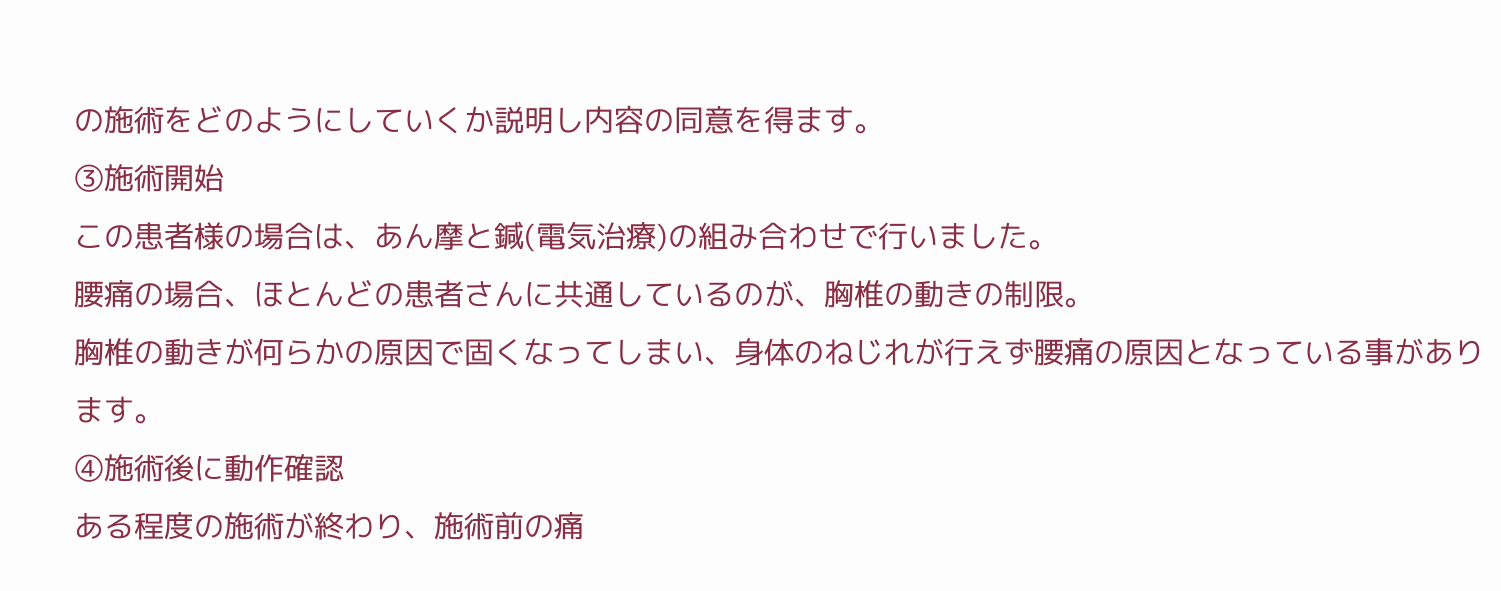の施術をどのようにしていくか説明し内容の同意を得ます。
③施術開始
この患者様の場合は、あん摩と鍼(電気治療)の組み合わせで行いました。
腰痛の場合、ほとんどの患者さんに共通しているのが、胸椎の動きの制限。
胸椎の動きが何らかの原因で固くなってしまい、身体のねじれが行えず腰痛の原因となっている事があります。
④施術後に動作確認
ある程度の施術が終わり、施術前の痛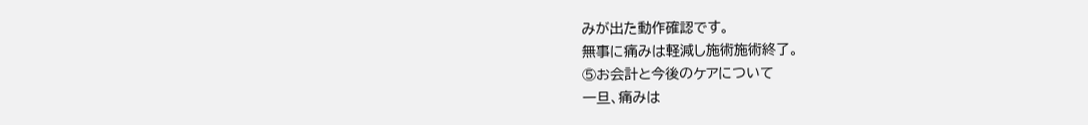みが出た動作確認です。
無事に痛みは軽減し施術施術終了。
⑤お会計と今後のケアについて
一旦、痛みは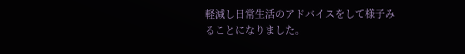軽減し日常生活のアドバイスをして様子みることになりました。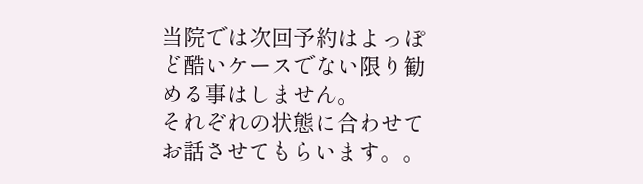当院では次回予約はよっぽど酷いケースでない限り勧める事はしません。
それぞれの状態に合わせてお話させてもらいます。。